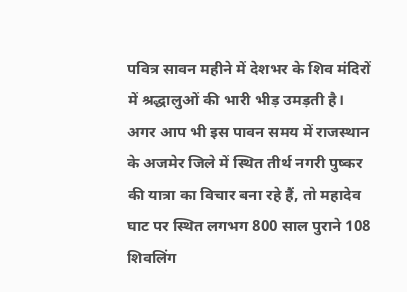पवित्र सावन महीने में देशभर के शिव मंदिरों में श्रद्धालुओं की भारी भीड़ उमड़ती है। अगर आप भी इस पावन समय में राजस्थान के अजमेर जिले में स्थित तीर्थ नगरी पुष्कर की यात्रा का विचार बना रहे हैं, तो महादेव घाट पर स्थित लगभग 800 साल पुराने 108 शिवलिंग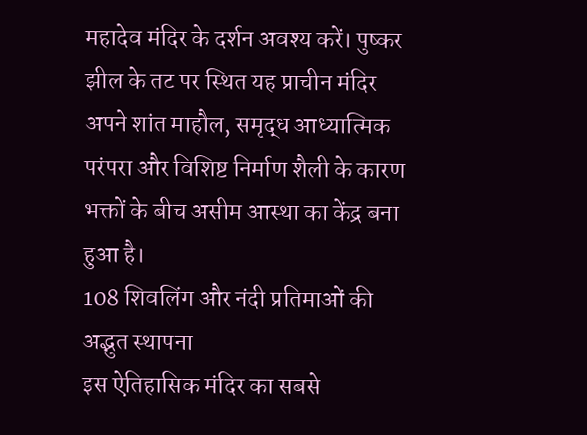महादेव मंदिर के दर्शन अवश्य करें। पुष्कर झील के तट पर स्थित यह प्राचीन मंदिर अपने शांत माहौल, समृद्ध आध्यात्मिक परंपरा और विशिष्ट निर्माण शैली के कारण भक्तों के बीच असीम आस्था का केंद्र बना हुआ है।
108 शिवलिंग और नंदी प्रतिमाओं की अद्भुत स्थापना
इस ऐतिहासिक मंदिर का सबसे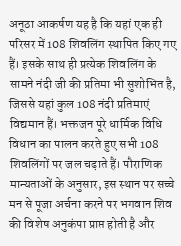अनूठा आकर्षण यह है कि यहां एक ही परिसर में 108 शिवलिंग स्थापित किए गए हैं। इसके साथ ही प्रत्येक शिवलिंग के सामने नंदी जी की प्रतिमा भी सुशोभित है, जिससे यहां कुल 108 नंदी प्रतिमाएं विद्यमान हैं। भक्तजन पूरे धार्मिक विधि विधान का पालन करते हुए सभी 108 शिवलिंगों पर जल चढ़ाते हैं। पौराणिक मान्यताओं के अनुसार, इस स्थान पर सच्चे मन से पूजा अर्चना करने पर भगवान शिव की विशेष अनुकंपा प्राप्त होती है और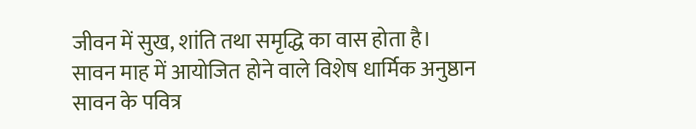जीवन में सुख, शांति तथा समृद्धि का वास होता है।
सावन माह में आयोजित होने वाले विशेष धार्मिक अनुष्ठान
सावन के पवित्र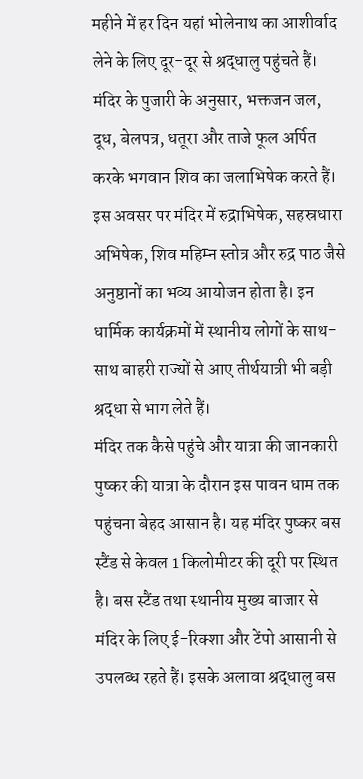महीने में हर दिन यहां भोलेनाथ का आशीर्वाद लेने के लिए दूर-दूर से श्रद्धालु पहुंचते हैं। मंदिर के पुजारी के अनुसार, भक्तजन जल, दूध, बेलपत्र, धतूरा और ताजे फूल अर्पित करके भगवान शिव का जलाभिषेक करते हैं। इस अवसर पर मंदिर में रुद्राभिषेक, सहस्रधारा अभिषेक, शिव महिम्न स्तोत्र और रुद्र पाठ जैसे अनुष्ठानों का भव्य आयोजन होता है। इन धार्मिक कार्यक्रमों में स्थानीय लोगों के साथ-साथ बाहरी राज्यों से आए तीर्थयात्री भी बड़ी श्रद्धा से भाग लेते हैं।
मंदिर तक कैसे पहुंचे और यात्रा की जानकारी
पुष्कर की यात्रा के दौरान इस पावन धाम तक पहुंचना बेहद आसान है। यह मंदिर पुष्कर बस स्टैंड से केवल 1 किलोमीटर की दूरी पर स्थित है। बस स्टैंड तथा स्थानीय मुख्य बाजार से मंदिर के लिए ई-रिक्शा और टेंपो आसानी से उपलब्ध रहते हैं। इसके अलावा श्रद्धालु बस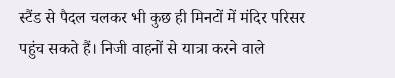स्टैंड से पैदल चलकर भी कुछ ही मिनटों में मंदिर परिसर पहुंच सकते हैं। निजी वाहनों से यात्रा करने वाले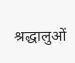श्रद्धालुओं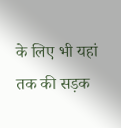के लिए भी यहां तक की सड़क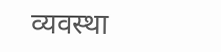व्यवस्था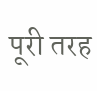पूरी तरह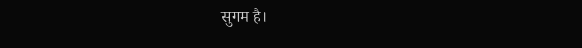सुगम है।